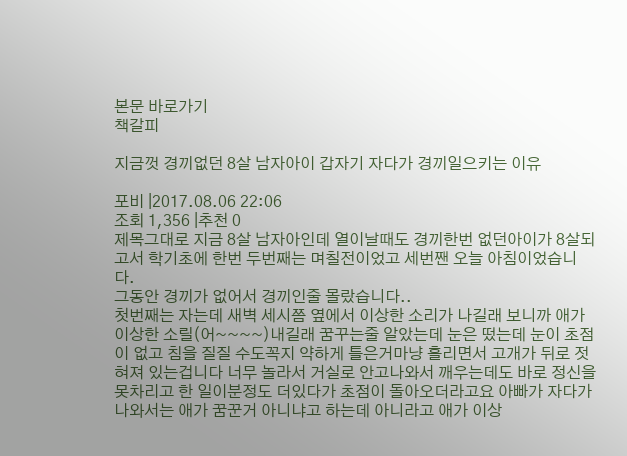본문 바로가기
책갈피

지금껏 경끼없던 8살 남자아이 갑자기 자다가 경끼일으키는 이유

포비 |2017.08.06 22:06
조회 1,356 |추천 0
제목그대로 지금 8살 남자아인데 열이날때도 경끼한번 없던아이가 8살되고서 학기초에 한번 두번째는 며칠전이었고 세번짼 오늘 아침이었습니다.
그동안 경끼가 없어서 경끼인줄 몰랐습니다..
첫번째는 자는데 새벽 세시쯤 옆에서 이상한 소리가 나길래 보니까 애가 이상한 소릴(어~~~~)내길래 꿈꾸는줄 알았는데 눈은 떴는데 눈이 초점이 없고 침을 질질 수도꼭지 약하게 틀은거마냥 흘리면서 고개가 뒤로 젓혀져 있는겁니다 너무 놀라서 거실로 안고나와서 깨우는데도 바로 정신을 못차리고 한 일이분정도 더있다가 초점이 돌아오더라고요 아빠가 자다가 나와서는 애가 꿈꾼거 아니냐고 하는데 아니라고 애가 이상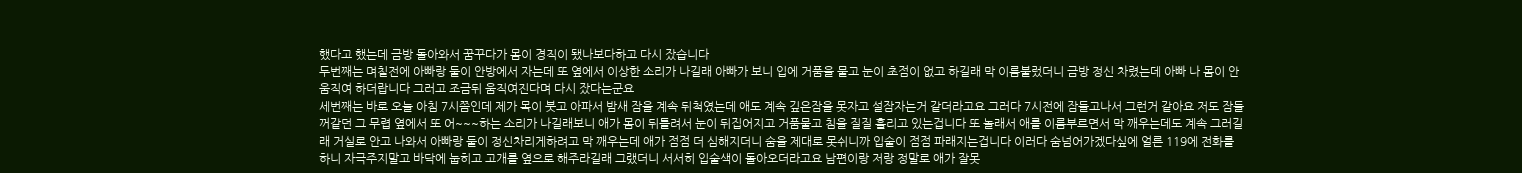했다고 했는데 금방 돌아와서 꿈꾸다가 몸이 경직이 됐나보다하고 다시 잤습니다
두번째는 며칠전에 아빠랑 둘이 안방에서 자는데 또 옆에서 이상한 소리가 나길래 아빠가 보니 입에 거품을 물고 눈이 초점이 없고 하길래 막 이름불렀더니 금방 정신 차렸는데 아빠 나 몸이 안움직여 하더랍니다 그러고 조금뒤 움직여진다며 다시 잤다는군요
세번째는 바로 오늘 아침 7시쯤인데 제가 목이 붓고 아파서 밤새 잠을 계속 뒤척였는데 애도 계속 깊은잠을 못자고 설잠자는거 같더라고요 그러다 7시전에 잠들고나서 그런거 같아요 저도 잠들꺼같던 그 무렵 옆에서 또 어~~~하는 소리가 나길래보니 애가 몸이 뒤틀려서 눈이 뒤집어지고 거품물고 침을 질질 흘리고 있는겁니다 또 놀래서 애를 이름부르면서 막 깨우는데도 계속 그러길래 거실로 안고 나와서 아빠랑 둘이 정신차리게하려고 막 깨우는데 애가 점점 더 심해지더니 숨을 제대로 못쉬니까 입술이 점점 파래지는겁니다 이러다 숨넘어가겠다싶에 얼른 119에 전화를 하니 자극주지말고 바닥에 눕히고 고개를 옆으로 해주라길래 그랬더니 서서히 입술색이 돌아오더라고요 남편이랑 저랑 정말로 애가 잘못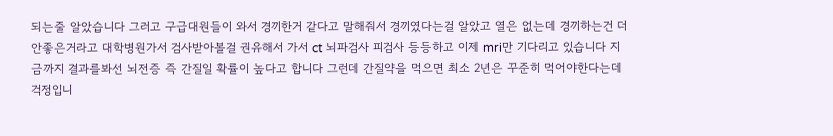되는줄 알았습니다 그러고 구급대원들이 와서 경끼한거 같다고 말해줘서 경끼였다는걸 알았고 열은 없는데 경끼하는건 더 안좋은거라고 대학병원가서 검사받아볼걸 권유해서 가서 ct 뇌파검사 피검사 등등하고 이제 mri만 기다리고 있습니다 지금까지 결과를봐선 뇌전증 즉 간질일 확률이 높다고 합니다 그런데 간질약을 먹으면 최소 2년은 꾸준히 먹어야한다는데 걱정입니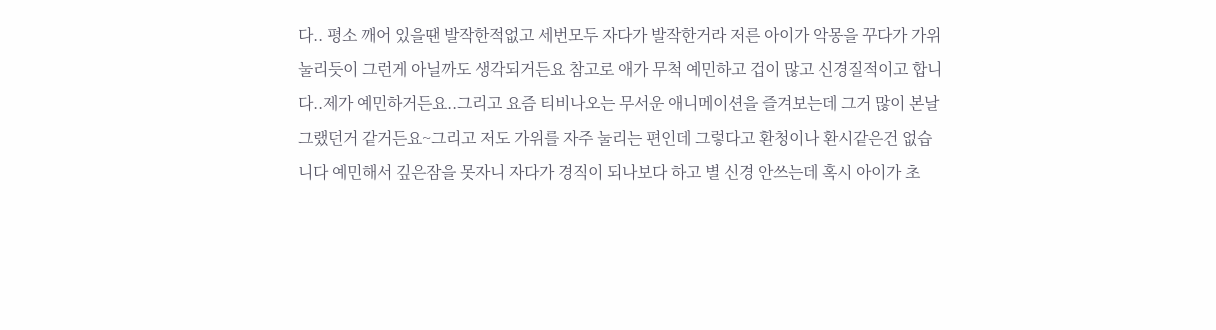다.. 평소 깨어 있을땐 발작한적없고 세번모두 자다가 발작한거라 저른 아이가 악몽을 꾸다가 가위눌리듯이 그런게 아닐까도 생각되거든요 참고로 애가 무척 예민하고 겁이 많고 신경질적이고 합니다..제가 예민하거든요..그리고 요즘 티비나오는 무서운 애니메이션을 즐겨보는데 그거 많이 본날 그랬던거 같거든요~그리고 저도 가위를 자주 눌리는 편인데 그렇다고 환청이나 환시같은건 없습니다 예민해서 깊은잠을 못자니 자다가 경직이 되나보다 하고 별 신경 안쓰는데 혹시 아이가 초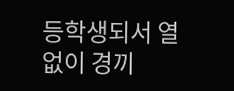등학생되서 열없이 경끼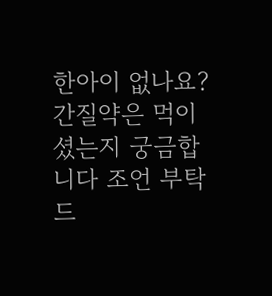한아이 없나요? 간질약은 먹이셨는지 궁금합니다 조언 부탁드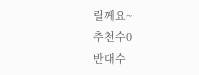릴께요~
추천수0
반대수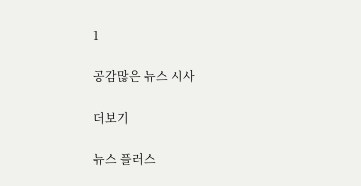1

공감많은 뉴스 시사

더보기

뉴스 플러스